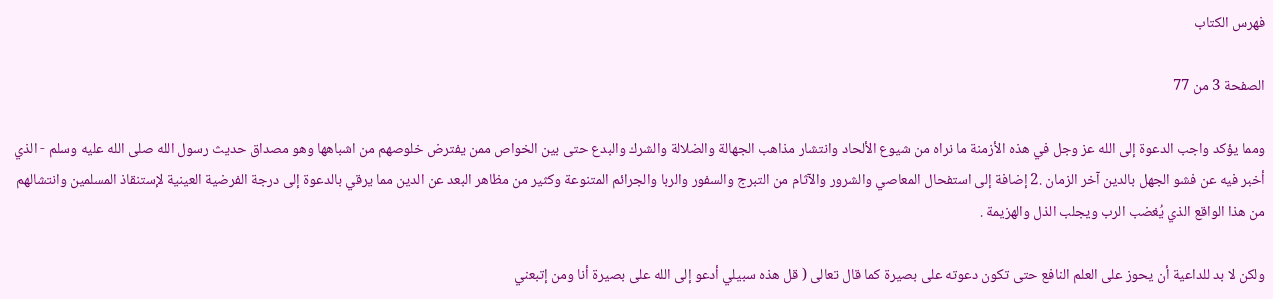فهرس الكتاب

الصفحة 3 من 77

ومما يؤكد واجب الدعوة إلى الله عز وجل في هذه الأزمنة ما نراه من شيوع الألحاد وانتشار مذاهب الجهالة والضلالة والشرك والبدع حتى بين الخواص ممن يفترض خلوصهم من اشباهها وهو مصداق حديث رسول الله صلى الله عليه وسلم - الذي أخبر فيه عن فشو الجهل بالدين آخر الزمان .2 إضافة إلى استفحال المعاصي والشرور والآثام من التبرج والسفور والربا والجرائم المتنوعة وكثير من مظاهر البعد عن الدين مما يرقي بالدعوة إلى درجة الفرضية العينية لإستنقاذ المسلمين وانتشالهم من هذا الواقع الذي يُغضب الرب ويجلب الذل والهزيمة .

ولكن لا بد للداعية أن يحوز على العلم النافع حتى تكون دعوته على بصيرة كما قال تعالى ( قل هذه سبيلي أدعو إلى الله على بصيرة أنا ومن إتبعني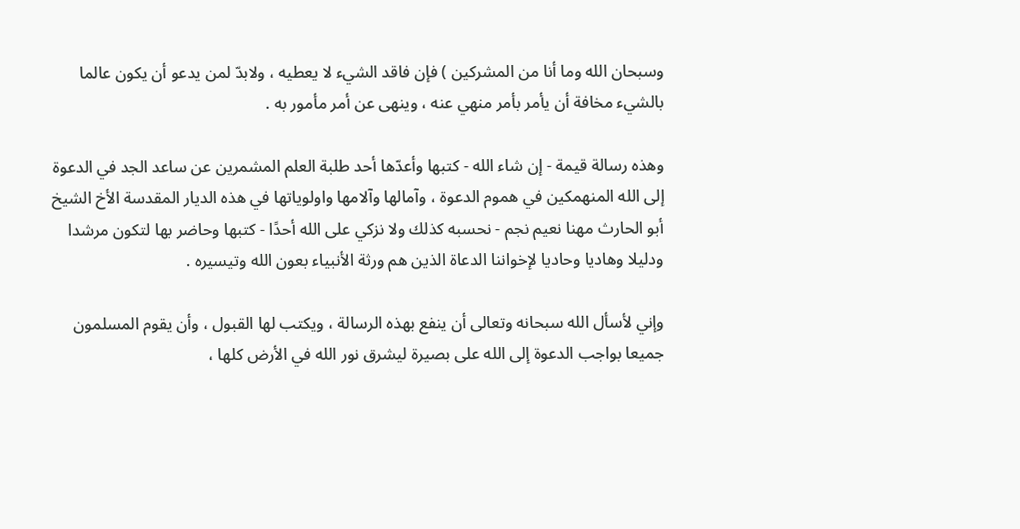وسبحان الله وما أنا من المشركين ) فإن فاقد الشيء لا يعطيه ، ولابدّ لمن يدعو أن يكون عالما بالشيء مخافة أن يأمر بأمر منهي عنه ، وينهى عن أمر مأمور به .

وهذه رسالة قيمة - إن شاء الله - كتبها وأعدّها أحد طلبة العلم المشمرين عن ساعد الجد في الدعوة إلى الله المنهمكين في هموم الدعوة ، وآمالها وآلامها واولوياتها في هذه الديار المقدسة الأخ الشيخ أبو الحارث مهنا نعيم نجم - نحسبه كذلك ولا نزكي على الله أحدًا - كتبها وحاضر بها لتكون مرشدا ودليلا وهاديا وحاديا لإخواننا الدعاة الذين هم ورثة الأنبياء بعون الله وتيسيره .

وإني لأسأل الله سبحانه وتعالى أن ينفع بهذه الرسالة ، ويكتب لها القبول ، وأن يقوم المسلمون جميعا بواجب الدعوة إلى الله على بصيرة ليشرق نور الله في الأرض كلها ،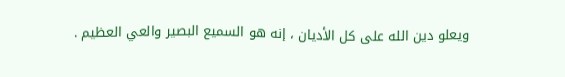ويعلو دين الله على كل الأديان ، إنه هو السميع البصير والعي العظيم .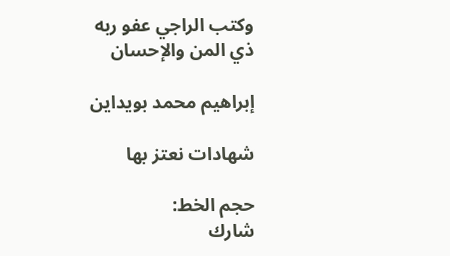وكتب الراجي عفو ربه ذي المن والإحسان

إبراهيم محمد بويداين

شهادات نعتز بها

حجم الخط:
شارك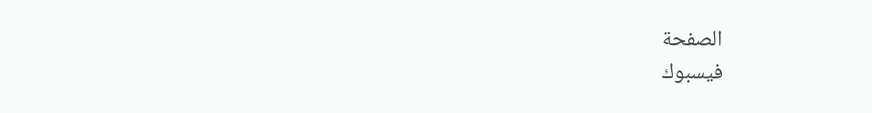الصفحة
فيسبوك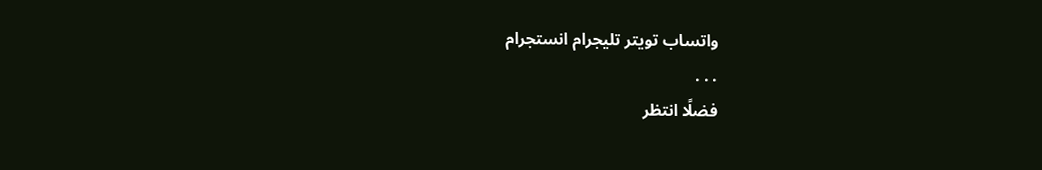واتساب تويتر تليجرام انستجرام
. . .
فضلًا انتظر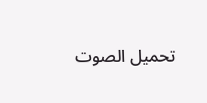تحميل الصوت